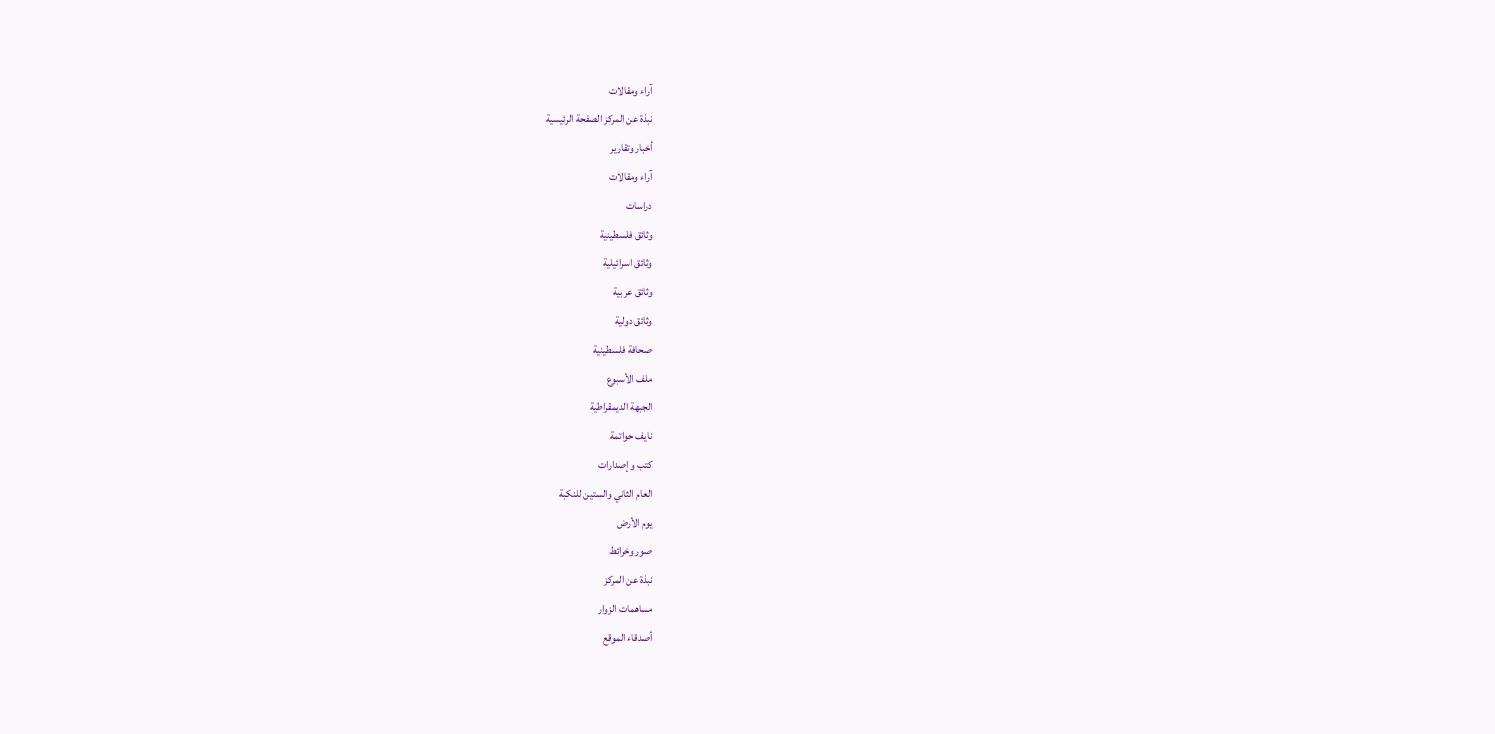آراء ومقالات
نبذة عن المركز الصفحة الرئيسية
أخبار وتقارير
آراء ومقالات
دراسات
وثائق فلسطينية
وثائق اسرائيلية
وثائق عربية
وثائق دولية
صحافة فلسطينية
ملف الأسبوع
الجبهة الديمقراطية
نايف حواتمة
كتب وإصدارات
العام الثاني والستين للنكبة
يوم الأرض
صور وخرائط
نبذة عن المركز
مساهمات الزوار
أصدقاء الموقع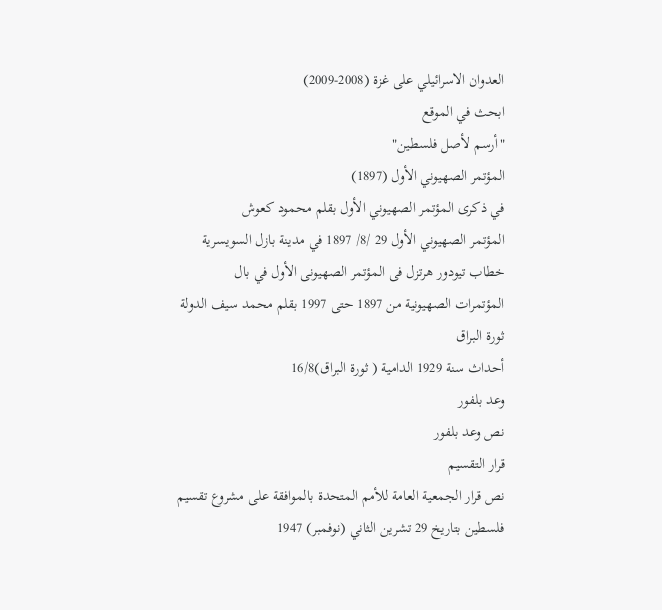العدوان الاسرائيلي على غزة (2008-2009)
ابحث في الموقع
"أرسم لأصل فلسطين"
المؤتمر الصهيوني الأول (1897)
في ذكرى المؤتمر الصهيوني الأول بقلم محمود كعوش
المؤتمر الصهيوني الأول 29 /8/ 1897 في مدينة بازل السويسرية
خطاب تيودور هرتزل فى المؤتمر الصهيونى الأول في بال
المؤتمرات الصهيونية من 1897 حتى 1997 بقلم محمد سيف الدولة
ثورة البراق
أحداث سنة 1929 الدامية ( ثورة البراق)16/8
وعد بلفور
نص وعد بلفور
قرار التقسيم
نص قرار الجمعية العامة للأمم المتحدة بالموافقة على مشروع تقسيم فلسطين بتاريخ 29 تشرين الثاني (نوفمبر) 1947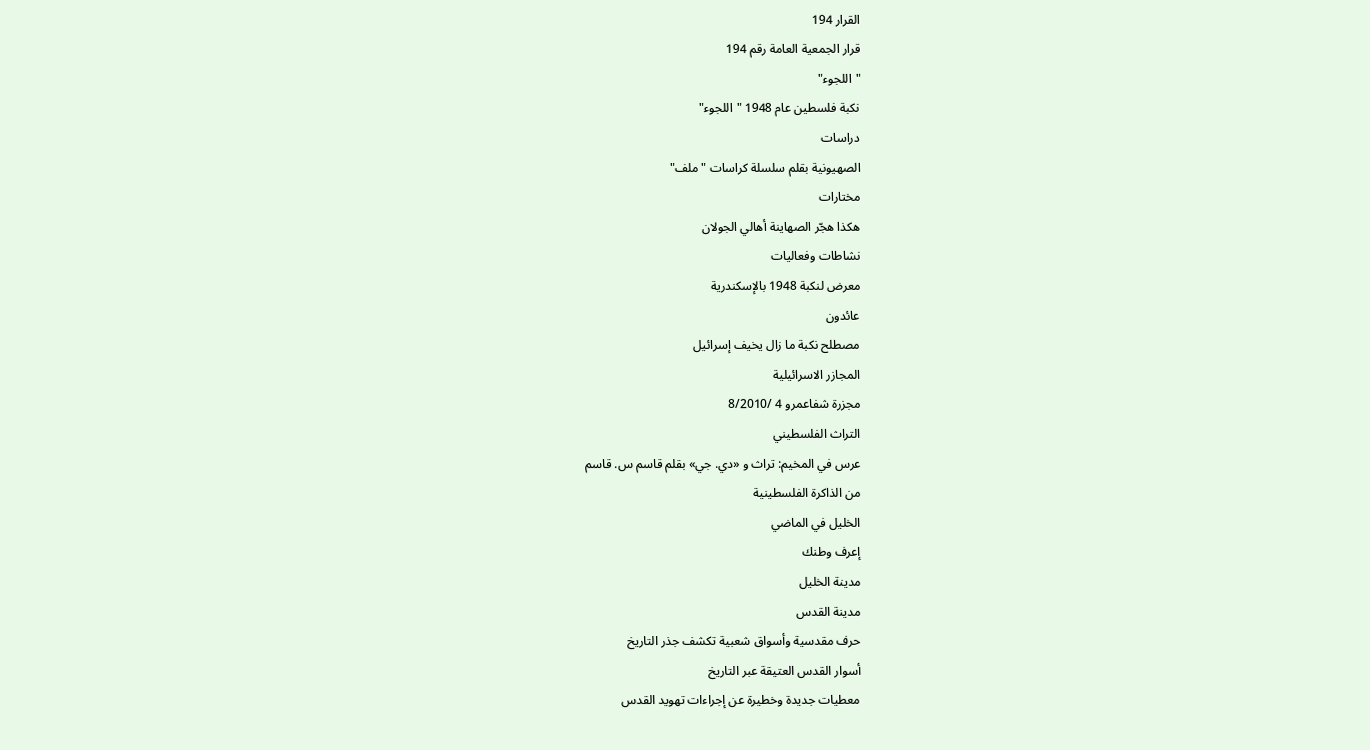القرار 194
قرار الجمعية العامة رقم 194
"اللجوء"
نكبة فلسطين عام 1948 "اللجوء"
دراسات
الصهيونية بقلم سلسلة كراسات "ملف"
مختارات
هكذا هجّر الصهاينة أهالي الجولان
نشاطات وفعاليات
معرض لنكبة 1948 بالإسكندرية
عائدون
مصطلح نكبة ما زال يخيف إسرائيل
المجازر الاسرائيلية
مجزرة شفاعمرو 4 /8/2010
التراث الفلسطيني
عرس في المخيم: تراث و «دي. جي» بقلم قاسم س. قاسم
من الذاكرة الفلسطينية
الخليل في الماضي
إعرف وطنك
مدينة الخليل
مدينة القدس
حرف مقدسية وأسواق شعبية تكشف جذر التاريخ
أسوار القدس العتيقة عبر التاريخ
معطيات جديدة وخطيرة عن إجراءات تهويد القدس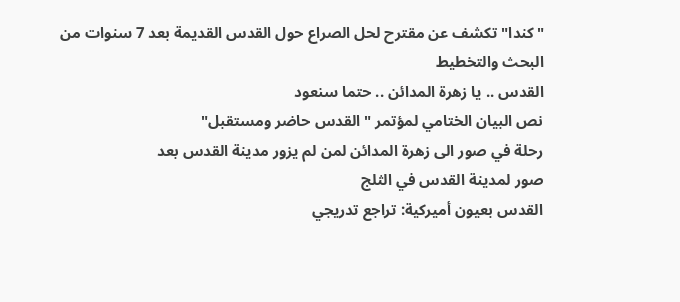"كندا" تكشف عن مقترح لحل الصراع حول القدس القديمة بعد 7 سنوات من البحث والتخطيط
القدس .. يا زهرة المدائن .. حتما سنعود
نص البيان الختامي لمؤتمر "القدس حاضر ومستقبل"
رحلة في صور الى زهرة المدائن لمن لم يزور مدينة القدس بعد
صور لمدينة القدس في الثلج
القدس بعيون أميركية: تراجع تدريجي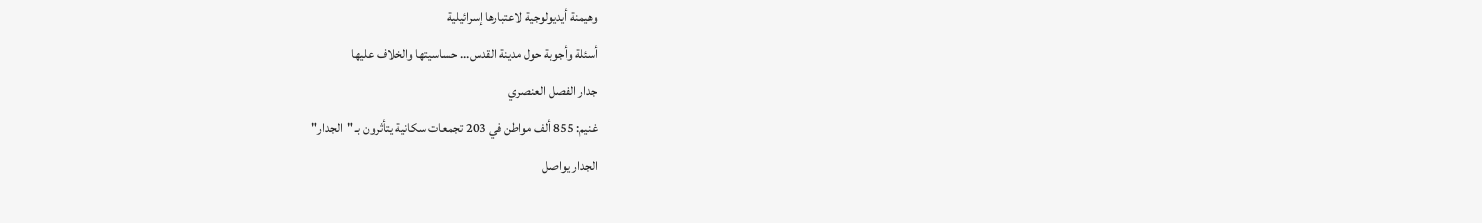وهيمنة أيديولوجية لاعتبارها إسرائيلية
أسئلة وأجوبة حول مدينة القدس... حساسيتها والخلاف عليها
جدار الفصل العنصري
غنيم: 855 ألف مواطن في 203 تجمعات سكانية يتأثرون بـ "الجدار"
الجدار يواصل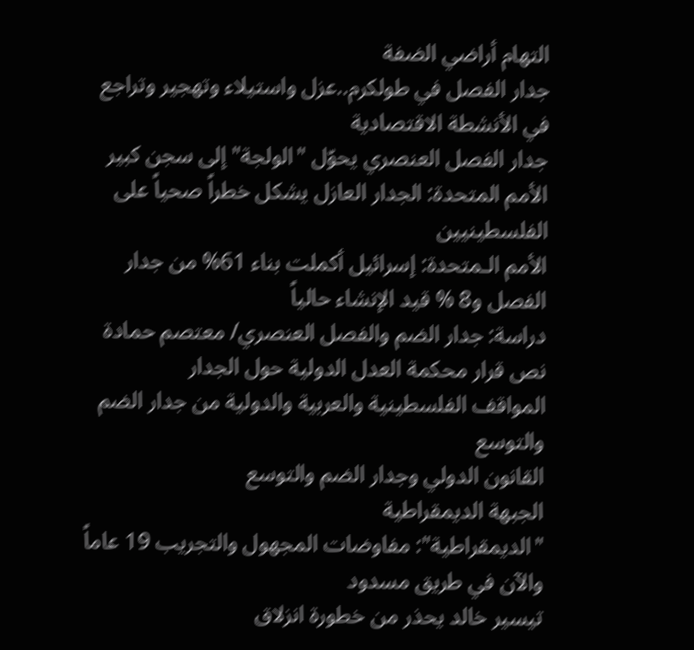التهام أراضي الضفة
جدار الفصل في طولكرم..عزل واستيلاء وتهجير وتراجع في الأنشطة الاقتصادية
جدار الفصل العنصري يحوّل "الولجة" إلى سجن كبير
الأمم المتحدة: الجدار العازل يشكل خطراً صحياً على الفلسطينيين
الأمم الـمتحدة: إسرائيل أكملت بناء 61% من جدار الفصل و8 % قيد الإنشاء حالياً
دراسة: جدار الضم والفصل العنصري/ معتصم حمادة
نص قرار محكمة العدل الدولية حول الجدار
المواقف الفلسطينية والعربية والدولية من جدار الضم والتوسع
القانون الدولي وجدار الضم والتوسع
الجبهة الديمقراطية
"الديمقراطية": مفاوضات المجهول والتجريب 19 عاماً والآن في طريق مسدود
تيسير خالد يحذر من خطورة انزلاق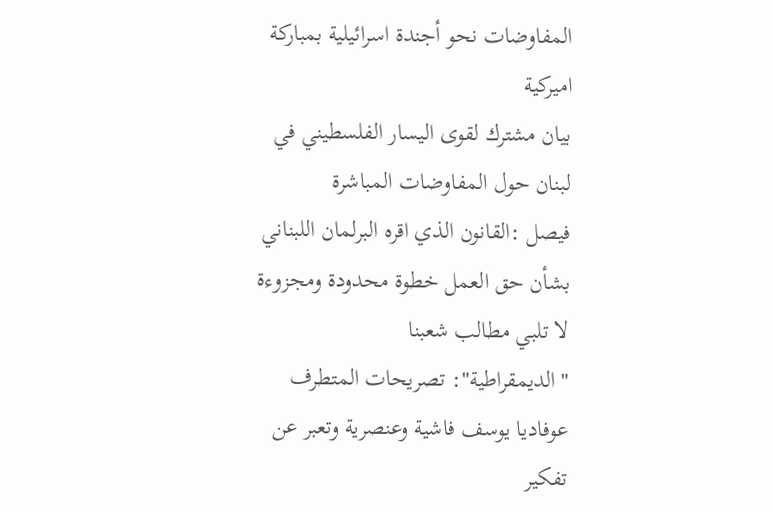المفاوضات نحو أجندة اسرائيلية بمباركة اميركية
بيان مشترك لقوى اليسار الفلسطيني في لبنان حول المفاوضات المباشرة
فيصل :القانون الذي اقره البرلمان اللبناني بشأن حق العمل خطوة محدودة ومجزوءة لا تلبي مطالب شعبنا
"الديمقراطية": تصريحات المتطرف عوفاديا يوسف فاشية وعنصرية وتعبر عن تفكير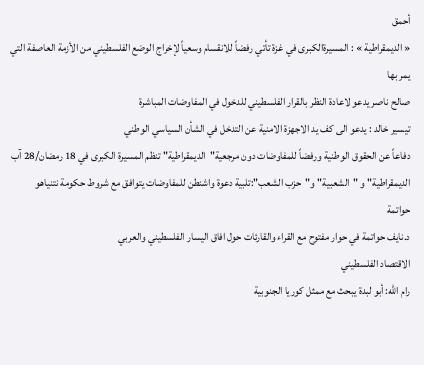أحمق
« الديمقراطية » : المسيرةالكبرى في غزة تأتي رفضاً للانقسام وسعياً لإخراج الوضع الفلسطيني من الأزمة العاصفة التي يمر بها
صالح ناصر يدعو لاعادة النظر بالقرار الفلسطيني للدخول في المفاوضات المباشرة
تيسير خالد : يدعو الى كف يد الاجهزة الامنية عن التدخل في الشأن السياسي الوطني
دفاعاً عن الحقوق الوطنية ورفضاً للمفاوضات دون مرجعية"الديمقراطية" تنظم المسيرة الكبرى في 18 رمضان/28 آب
الديمقراطية" و "الشعبية" و"حزب الشعب":تلبية دعوة واشنطن للمفاوضات يتوافق مع شروط حكومة نتنياهو
حواتمة
د.نايف حواتمة في حوار مفتوح مع القراء والقارئات حول افاق اليسار الفلسطيني والعربي
الاقتصاد الفلسطيني
رام الله: أبو لبدة يبحث مع ممثل كوريا الجنوبية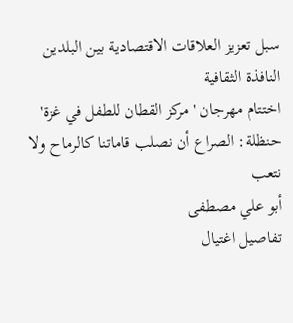سبل تعزيز العلاقات الاقتصادية بين البلدين
النافذة الثقافية
اختتام مهرجان 'مركز القطان للطفل في غزة'
حنظلة: الصراع أن نصلب قاماتنا كالرماح ولا نتعب
أبو علي مصطفى
تفاصيل اغتيال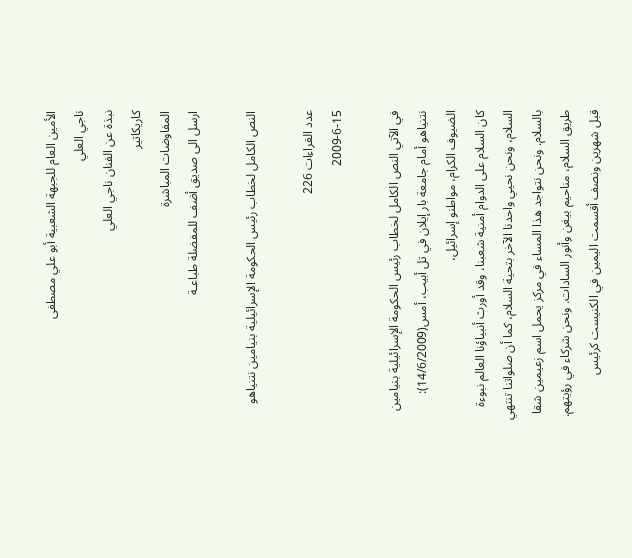الأمين العام للجبهة الشعبية أبو علي مصطفى
ناجي العلي
نبذة عن الفنان ناجي العلي
كاريكاتير
المفاوضات المباشرة
ارسل الى صديق أضف للمفضلة طباعـة

النص الكامل لخطاب رئيس الحكومة الإسرائيلية بنيامين نتنياهو

عدد القراءات 226
2009-6-15

في الآتي النص الكامل لخطاب رئيس الحكومة الإسرائيلية بنيامين نتنياهو أمام جامعة بار إيلان في تل أبيب، أمس(14/6/2009):
الضيوف الكرام، مواطنو إسرائيل،
كان السلام على الدوام أمنية شعبنا، وقد أورث أنبياؤنا العالم نبوءة السلام، ونحن نحيي واحدنا الآخر بتحية السلام، كما أن صلواتنا تنتهي بالسلام. ونحن نتواجد هذا المساء في مركز يحمل اسم زعيمين شقا طريق السلام، مناحيم بيغن وأنور السادات. ونحن شركاء في رؤيتهم.
قبل شهرين ونصف أقسمت اليمين في الكنيست كرئيس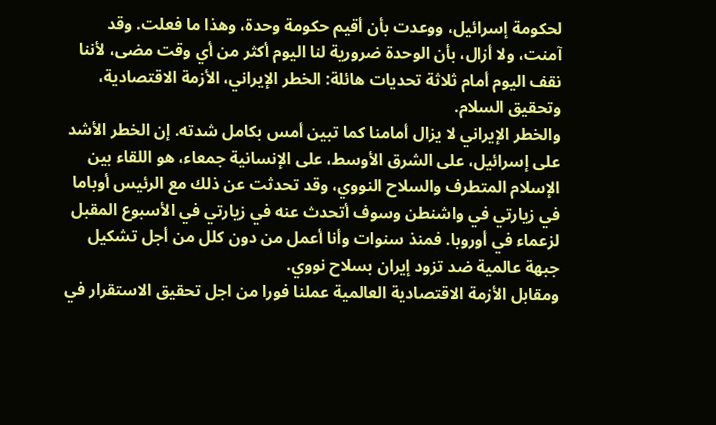لحكومة إسرائيل، ووعدت بأن أقيم حكومة وحدة، وهذا ما فعلت. وقد آمنت، ولا أزال، بأن الوحدة ضرورية لنا اليوم أكثر من أي وقت مضى، لأننا نقف اليوم أمام ثلاثة تحديات هائلة: الخطر الإيراني، الأزمة الاقتصادية، وتحقيق السلام.
والخطر الإيراني لا يزال أمامنا كما تبين أمس بكامل شدته. إن الخطر الأشد على إسرائيل، على الشرق الأوسط، على الإنسانية جمعاء، هو اللقاء بين الإسلام المتطرف والسلاح النووي، وقد تحدثت عن ذلك مع الرئيس أوباما في زيارتي في واشنطن وسوف أتحدث عنه في زيارتي في الأسبوع المقبل لزعماء في أوروبا. فمنذ سنوات وأنا أعمل من دون كلل من أجل تشكيل جبهة عالمية ضد تزود إيران بسلاح نووي.
ومقابل الأزمة الاقتصادية العالمية عملنا فورا من اجل تحقيق الاستقرار في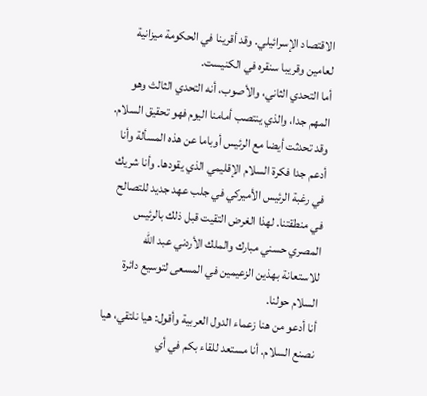الاقتصاد الإسرائيلي. وقد أقرينا في الحكومة ميزانية لعامين وقريبا سنقره في الكنيست.
أما التحدي الثاني، والأصوب، أنه التحدي الثالث وهو المهم جدا، والذي ينتصب أمامنا اليوم فهو تحقيق السلام. وقد تحدثت أيضا مع الرئيس أوباما عن هذه المسألة وأنا أدعم جدا فكرة السلام الإقليمي الذي يقودها. وأنا شريك في رغبة الرئيس الأميركي في جلب عهد جديد للتصالح في منطقتنا. لهذا الغرض التقيت قبل ذلك بالرئيس المصري حسني مبارك والملك الأردني عبد الله للاستعانة بهذين الزعيمين في المسعى لتوسيع دائرة السلام حولنا.
أنا أدعو من هنا زعماء الدول العربية وأقول: هيا نلتقي، هيا نصنع السلام. أنا مستعد للقاء بكم في أي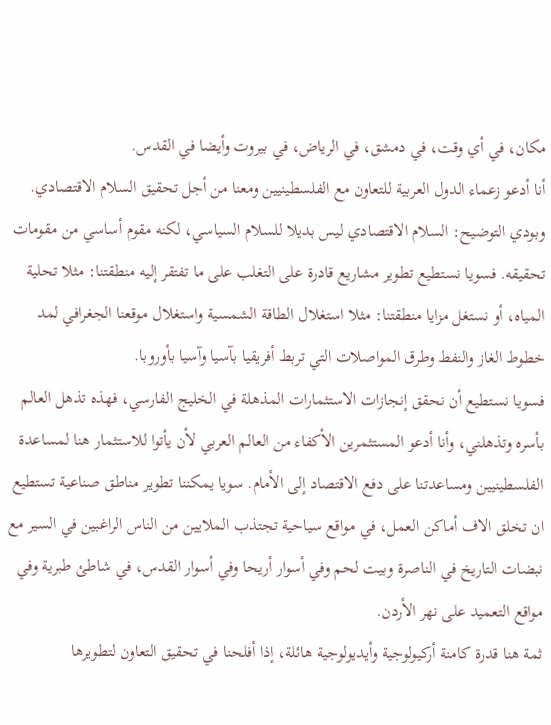مكان، في أي وقت، في دمشق، في الرياض، في بيروت وأيضا في القدس.
أنا أدعو زعماء الدول العربية للتعاون مع الفلسطينيين ومعنا من أجل تحقيق السلام الاقتصادي. وبودي التوضيح: السلام الاقتصادي ليس بديلا للسلام السياسي، لكنه مقوم أساسي من مقومات تحقيقه. فسويا نستطيع تطوير مشاريع قادرة على التغلب على ما تفتقر إليه منطقتنا: مثلا تحلية المياه، أو نستغل مزايا منطقتنا: مثلا استغلال الطاقة الشمسية واستغلال موقعنا الجغرافي لمد خطوط الغاز والنفط وطرق المواصلات التي تربط أفريقيا بآسيا وآسيا بأوروبا.
فسويا نستطيع أن نحقق إنجازات الاستثمارات المذهلة في الخليج الفارسي، فهذه تذهل العالم بأسره وتذهلني، وأنا أدعو المستثمرين الأكفاء من العالم العربي لأن يأتوا للاستثمار هنا لمساعدة الفلسطينيين ومساعدتنا على دفع الاقتصاد إلى الأمام. سويا يمكننا تطوير مناطق صناعية تستطيع ان تخلق الاف أماكن العمل، في مواقع سياحية تجتذب الملايين من الناس الراغبين في السير مع نبضات التاريخ في الناصرة وبيت لحم وفي أسوار أريحا وفي أسوار القدس، في شاطئ طبرية وفي مواقع التعميد على نهر الأردن.
ثمة هنا قدرة كامنة أركيولوجية وأيديولوجية هائلة، إذا أفلحنا في تحقيق التعاون لتطويرها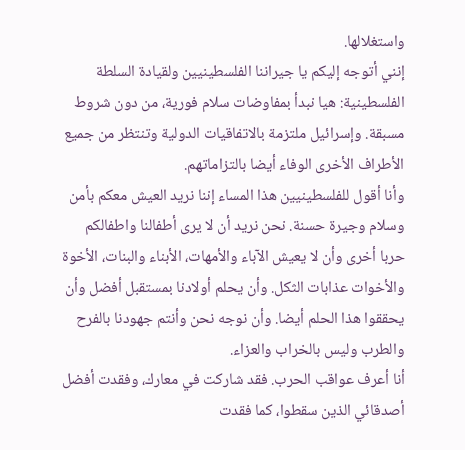واستغلالها.
إنني أتوجه إليكم يا جيراننا الفلسطينيين ولقيادة السلطة الفلسطينية: هيا نبدأ بمفاوضات سلام فورية، من دون شروط مسبقة. وإسرائيل ملتزمة بالاتفاقيات الدولية وتنتظر من جميع الأطراف الأخرى الوفاء أيضا بالتزاماتهم.
وأنا أقول للفلسطينيين هذا المساء إننا نريد العيش معكم بأمن وسلام وجيرة حسنة. نحن نريد أن لا يرى أطفالنا واطفالكم حربا أخرى وأن لا يعيش الآباء والأمهات، الأبناء والبنات، الأخوة والأخوات عذابات الثكل. وأن يحلم أولادنا بمستقبل أفضل وأن يحققوا هذا الحلم أيضا. وأن نوجه نحن وأنتم جهودنا بالفرح والطرب وليس بالخراب والعزاء.
أنا أعرف عواقب الحرب. فقد شاركت في معارك، وفقدت أفضل أصدقائي الذين سقطوا، كما فقدت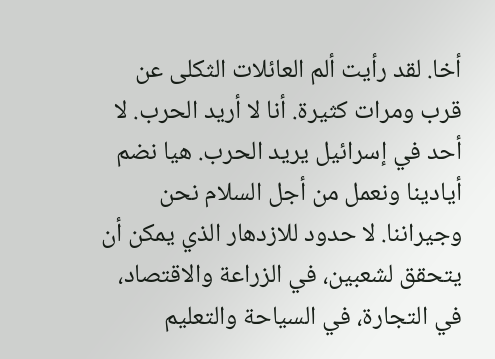أخا. لقد رأيت ألم العائلات الثكلى عن قرب ومرات كثيرة. أنا لا أريد الحرب. لا أحد في إسرائيل يريد الحرب. هيا نضم أيادينا ونعمل من أجل السلام نحن وجيراننا. لا حدود للازدهار الذي يمكن أن يتحقق لشعبين، في الزراعة والاقتصاد، في التجارة، في السياحة والتعليم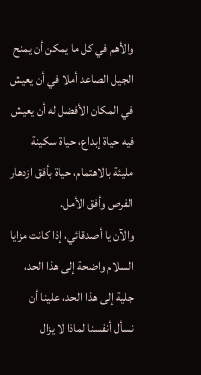والأهم في كل ما يمكن أن يمنح الجيل الصاعد أملا في أن يعيش في المكان الأفضل له أن يعيش فيه حياة إبداع، حياة سكينة مليئة بالاهتمام، حياة بأفق ازدهار الفرص وأفق الأمل.
والآن يا أصدقائي، إذا كانت مزايا السلام واضحة إلى هذا الحد، جلية إلى هذا الحد، علينا أن نسأل أنفسنا لماذا لا يزال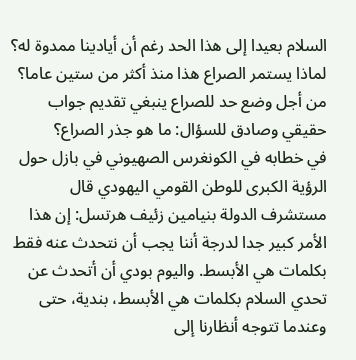السلام بعيدا إلى هذا الحد رغم أن أيادينا ممدوة له؟ لماذا يستمر الصراع هذا منذ أكثر من ستين عاما؟ من أجل وضع حد للصراع ينبغي تقديم جواب حقيقي وصادق للسؤال: ما هو جذر الصراع؟
في خطابه في الكونغرس الصهيوني في بازل حول الرؤية الكبرى للوطن القومي اليهودي قال مستشرف الدولة بنيامين زئيف هرتسل: إن هذا الأمر كبير جدا لدرجة أننا يجب أن نتحدث عنه فقط بكلمات هي الأبسط. واليوم بودي أن أتحدث عن تحدي السلام بكلمات هي الأبسط، بندية، حتى وعندما تتوجه أنظارنا إلى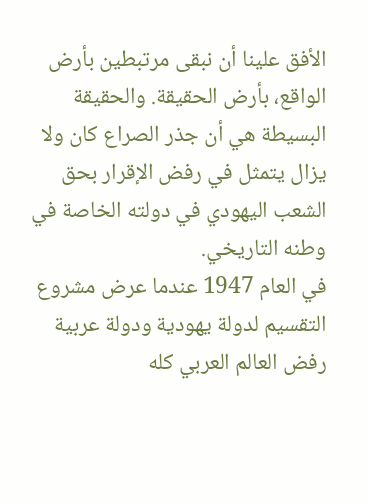الأفق علينا أن نبقى مرتبطين بأرض الواقع، بأرض الحقيقة. والحقيقة البسيطة هي أن جذر الصراع كان ولا يزال يتمثل في رفض الإقرار بحق الشعب اليهودي في دولته الخاصة في وطنه التاريخي.
في العام 1947 عندما عرض مشروع التقسيم لدولة يهودية ودولة عربية رفض العالم العربي كله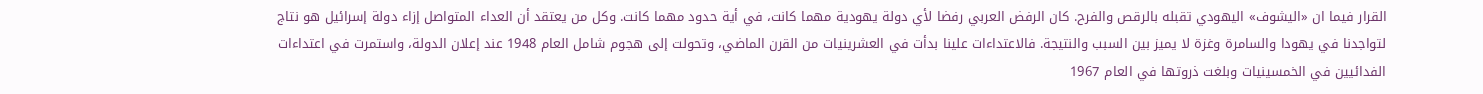القرار فيما ان «اليشوف» اليهودي تقبله بالرقص والفرح. كان الرفض العربي رفضا لأي دولة يهودية مهما كانت، في أية حدود مهما كانت. وكل من يعتقد أن العداء المتواصل إزاء دولة إسرائيل هو نتاج لتواجدنا في يهودا والسامرة وغزة لا يميز بين السبب والنتيجة. فالاعتداءات علينا بدأت في العشرينيات من القرن الماضي، وتحولت إلى هجوم شامل العام 1948 عند إعلان الدولة، واستمرت في اعتداءات الفدائيين في الخمسينيات وبلغت ذروتها في العام 1967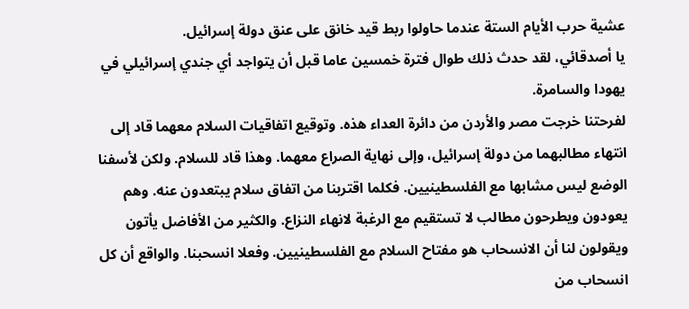عشية حرب الأيام الستة عندما حاولوا ربط قيد خانق على عنق دولة إسرائيل.
يا أصدقائي، لقد حدث ذلك طوال فترة خمسين عاما قبل أن يتواجد أي جندي إسرائيلي في يهودا والسامرة.
لفرحتنا خرجت مصر والأردن من دائرة العداء هذه. وتوقيع اتفاقيات السلام معهما قاد إلى انتهاء مطالبهما من دولة إسرائيل، وإلى نهاية الصراع معهما. وهذا قاد للسلام. ولكن لأسفنا الوضع ليس مشابها مع الفلسطينيين. فكلما اقتربنا من اتفاق سلام يبتعدون عنه. وهم يعودون ويطرحون مطالب لا تستقيم مع الرغبة لانهاء النزاع. والكثير من الأفاضل يأتون ويقولون لنا أن الانسحاب هو مفتاح السلام مع الفلسطينيين. وفعلا انسحبنا. والواقع أن كل انسحاب من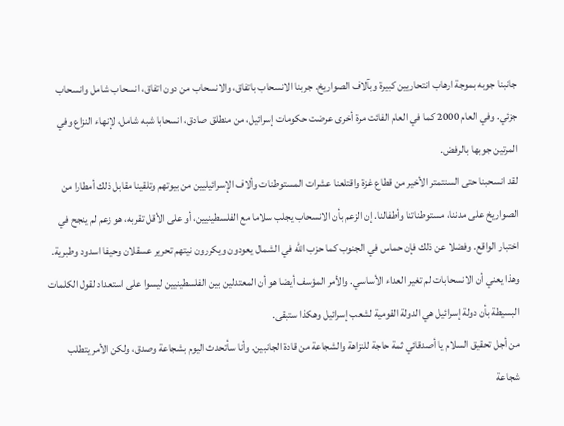جانبنا جوبه بموجة ارهاب انتحاريين كبيرة وبآلاف الصواريخ. جربنا الانسحاب باتفاق، والانسحاب من دون اتفاق، انسحاب شامل وانسحاب جزئي. وفي العام 2000 كما في العام الفائت مرة أخرى عرضت حكومات إسرائيل، من منطلق صادق، انسحابا شبه شامل، لإنهاء النزاع وفي المرتين جوبها بالرفض.
لقد انسحبنا حتى السنتمتر الأخير من قطاع غزة واقتلعنا عشرات المستوطنات وألاف الإسرائيليين من بيوتهم وتلقينا مقابل ذلك أمطارا من الصواريخ على مدننا، مستوطناتنا وأطفالنا. إن الزعم بأن الانسحاب يجلب سلاما مع الفلسطينيين، أو على الأقل تقربه، هو زعم لم ينجح في اختبار الواقع. وفضلا عن ذلك فإن حماس في الجنوب كما حزب الله في الشمال يعودون ويكررون نيتهم تحرير عسقلان وحيفا اسدود وطبرية. وهذا يعني أن الانسحابات لم تغير العداء الأساسي. والأمر المؤسف أيضا هو أن المعتدلين بين الفلسطينيين ليسوا على استعداد لقول الكلمات البسيطة بأن دولة إسرائيل هي الدولة القومية لشعب إسرائيل وهكذا ستبقى.
من أجل تحقيق السلام يا أصدقائي ثمة حاجة للنزاهة والشجاعة من قادة الجانبين. وأنا سأتحدث اليوم بشجاعة وصدق، ولكن الأمر يتطلب شجاعة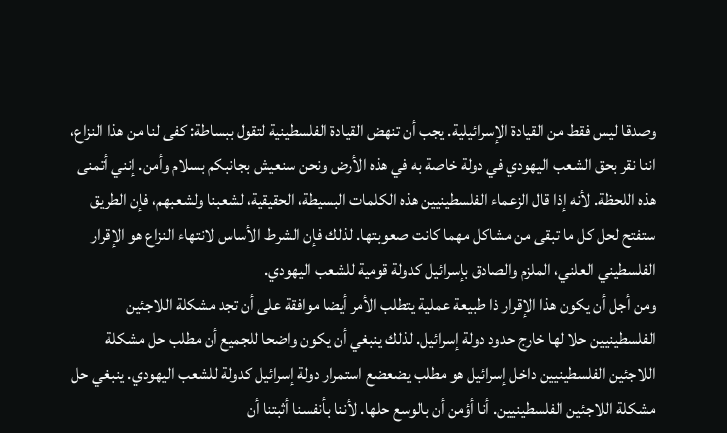وصدقا ليس فقط من القيادة الإسرائيلية. يجب أن تنهض القيادة الفلسطينية لتقول ببساطة: كفى لنا من هذا النزاع، اننا نقر بحق الشعب اليهودي في دولة خاصة به في هذه الأرض ونحن سنعيش بجانبكم بسلام وأمن. إنني أتمنى هذه اللحظة. لأنه إذا قال الزعماء الفلسطينيين هذه الكلمات البسيطة، الحقيقية، لشعبنا ولشعبهم، فإن الطريق ستفتح لحل كل ما تبقى من مشاكل مهما كانت صعوبتها. لذلك فإن الشرط الأساس لانتهاء النزاع هو الإقرار الفلسطيني العلني، الملزم والصادق بإسرائيل كدولة قومية للشعب اليهودي.
ومن أجل أن يكون هذا الإقرار ذا طبيعة عملية يتطلب الأمر أيضا موافقة على أن تجد مشكلة اللاجئين الفلسطينيين حلا لها خارج حدود دولة إسرائيل. لذلك ينبغي أن يكون واضحا للجميع أن مطلب حل مشكلة اللاجئين الفلسطينيين داخل إسرائيل هو مطلب يضعضع استمرار دولة إسرائيل كدولة للشعب اليهودي. ينبغي حل مشكلة اللاجئين الفلسطينيين. أنا أؤمن أن بالوسع حلها. لأننا بأنفسنا أثبتنا أن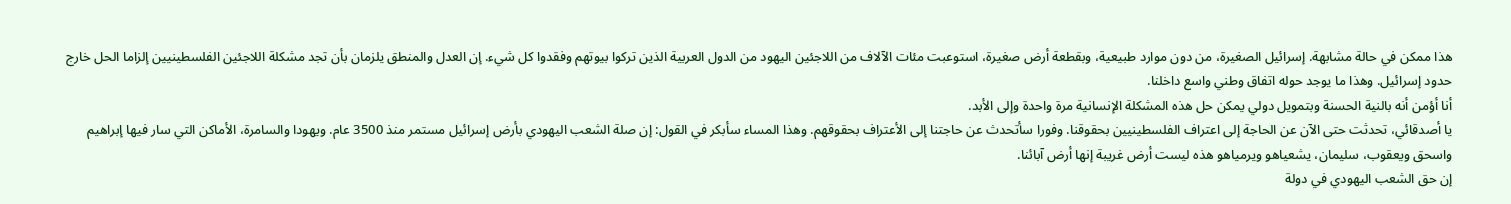هذا ممكن في حالة مشابهة. إسرائيل الصغيرة، من دون موارد طبيعية، وبقطعة أرض صغيرة، استوعبت مئات الآلاف من اللاجئين اليهود من الدول العربية الذين تركوا بيوتهم وفقدوا كل شيء. إن العدل والمنطق يلزمان بأن تجد مشكلة اللاجئين الفلسطينيين إلزاما الحل خارج حدود إسرائيل. وهذا ما يوجد حوله اتفاق وطني واسع داخلنا.
أنا أؤمن أنه بالنية الحسنة وبتمويل دولي يمكن حل هذه المشكلة الإنسانية مرة واحدة وإلى الأبد.
يا أصدقائي، تحدثت حتى الآن عن الحاجة إلى اعتراف الفلسطينيين بحقوقنا. وفورا سأتحدث عن حاجتنا إلى الأعتراف بحقوقهم. وهذا المساء سأبكر في القول: إن صلة الشعب اليهودي بأرض إسرائيل مستمر منذ 3500 عام. ويهودا والسامرة، الأماكن التي سار فيها إبراهيم واسحق ويعقوب، سليمان، يشعياهو ويرمياهو هذه ليست أرض غريبة إنها أرض آبائنا.
إن حق الشعب اليهودي في دولة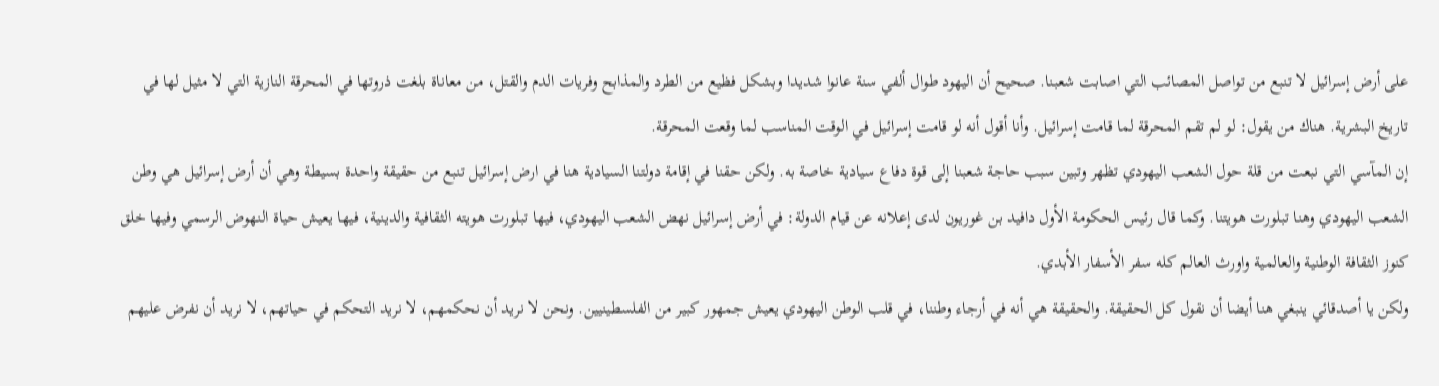على أرض إسرائيل لا تنبع من تواصل المصائب التي اصابت شعبنا. صحيح أن اليهود طوال ألفي سنة عانوا شديدا وبشكل فظيع من الطرد والمذابح وفريات الدم والقتل، من معاناة بلغت ذروتها في المحرقة النازية التي لا مثيل لها في تاريخ البشرية. هناك من يقول: لو لم تقم المحرقة لما قامت إسرائيل. وأنا أقول أنه لو قامت إسرائيل في الوقت المناسب لما وقعت المحرقة.
إن المآسي التي نبعت من قلة حول الشعب اليهودي تظهر وتبين سبب حاجة شعبنا إلى قوة دفاع سيادية خاصة به. ولكن حقنا في إقامة دولتنا السيادية هنا في ارض إسرائيل تنبع من حقيقة واحدة بسيطة وهي أن أرض إسرائيل هي وطن الشعب اليهودي وهنا تبلورت هويتنا. وكما قال رئيس الحكومة الأول دافيد بن غوريون لدى إعلانه عن قيام الدولة: في أرض إسرائيل نهض الشعب اليهودي، فيها تبلورت هويته الثقافية والدينية، فيها يعيش حياة النهوض الرسمي وفيها خلق كنوز الثقافة الوطنية والعالمية واورث العالم كله سفر الأسفار الأبدي.
ولكن يا أصدقائي ينبغي هنا أيضا أن نقول كل الحقيقة. والحقيقة هي أنه في أرجاء وطننا، في قلب الوطن اليهودي يعيش جمهور كبير من الفلسطينيين. ونحن لا نريد أن نحكمهم، لا نريد التحكم في حياتهم، لا نريد أن نفرض عليهم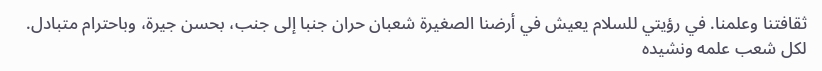ثقافتنا وعلمنا. في رؤيتي للسلام يعيش في أرضنا الصغيرة شعبان حران جنبا إلى جنب، بحسن جيرة، وباحترام متبادل. لكل شعب علمه ونشيده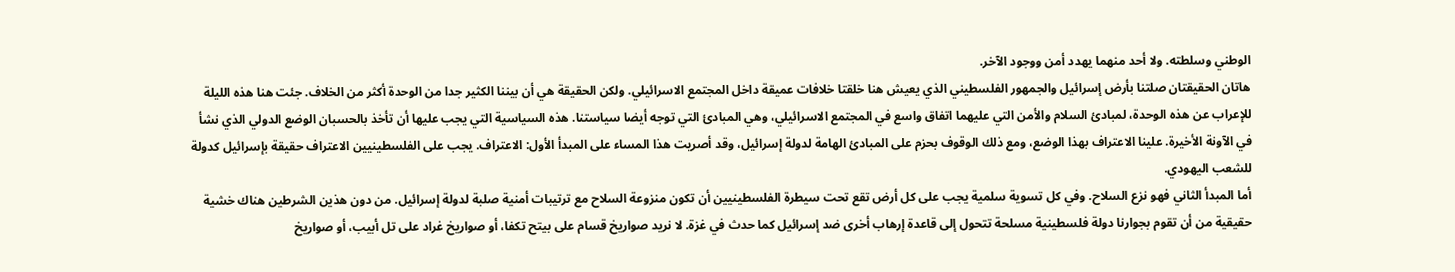الوطني وسلطته. ولا أحد منهما يهدد أمن ووجود الآخر.
هاتان الحقيقتان صلتنا بأرض إسرائيل والجمهور الفلسطيني الذي يعيش هنا خلقتا خلافات عميقة داخل المجتمع الاسرائيلي. ولكن الحقيقة هي أن بيننا الكثير جدا من الوحدة أكثر من الخلاف. جئت هنا هذه الليلة للإعراب عن هذه الوحدة، لمبادئ السلام والأمن التي عليهما اتفاق واسع في المجتمع الاسرائيلي، وهي المبادئ التي توجه أيضا سياستنا. هذه السياسية التي يجب عليها أن تأخذ بالحسبان الوضع الدولي الذي نشأ في الآونة الأخيرة. علينا الاعتراف بهذا الوضع، ومع ذلك الوقوف بحزم على المبادئ الهامة لدولة إسرائيل، وقد أصريت هذا المساء على المبدأ الأول: الاعتراف. يجب على الفلسطينيين الاعتراف حقيقة بإسرائيل كدولة للشعب اليهودي.
أما المبدأ الثاني فهو نزع السلاح. وفي كل تسوية سلمية يجب على كل أرض تقع تحت سيطرة الفلسطينيين أن تكون منزوعة السلاح مع ترتيبات أمنية صلبة لدولة إسرائيل. من دون هذين الشرطين هناك خشية حقيقية من أن تقوم بجوارنا دولة فلسطينية مسلحة تتحول إلى قاعدة إرهاب أخرى ضد إسرائيل كما حدث في غزة. لا نريد صواريخ قسام على بيتح تكفا، أو صواريخ غراد على تل أبيب، أو صواريخ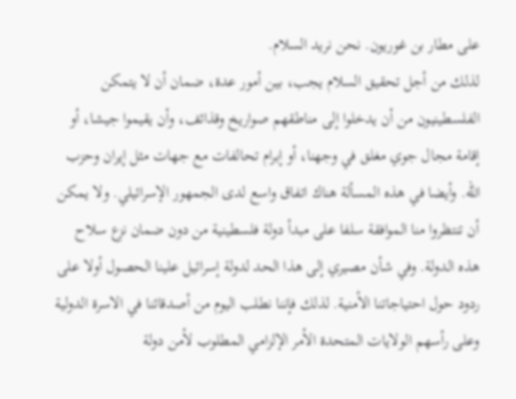على مطار بن غوريون. نحن نريد السلام.
لذلك من أجل تحقيق السلام يجب، بين أمور عدة، ضمان أن لا يتمكن الفلسطينيون من أن يدخلوا إلى مناطقهم صواريخ وقذائف، وأن يقيموا جيشا، أو إقامة مجال جوي مغلق في وجهنا، أو إبرام تحالفات مع جهات مثل إيران وحزب الله. وأيضا في هذه المسألة هناك اتفاق واسع لدى الجمهور الإسرائيلي. ولا يمكن أن تنتظروا منا الموافقة سلفا على مبدأ دولة فلسطينية من دون ضمان نزع سلاح هذه الدولة. وفي شأن مصيري إلى هذا الحد لدولة إسرائيل علينا الحصول أولا على ردود حول احتياجاتنا الأمنية. لذلك فإننا نطلب اليوم من أصدقائنا في الاسرة الدولية وعلى رأسهم الولايات المتحدة الأمر الإلزامي المطلوب لأمن دولة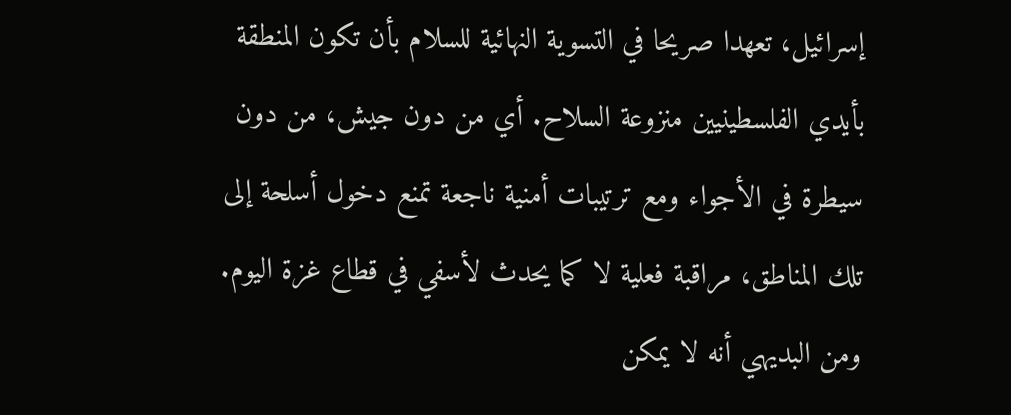إسرائيل، تعهدا صريحا في التسوية النهائية للسلام بأن تكون المنطقة بأيدي الفلسطينيين منزوعة السلاح. أي من دون جيش، من دون سيطرة في الأجواء ومع ترتيبات أمنية ناجعة تمنع دخول أسلحة إلى تلك المناطق، مراقبة فعلية لا كما يحدث لأسفي في قطاع غزة اليوم. ومن البديهي أنه لا يمكن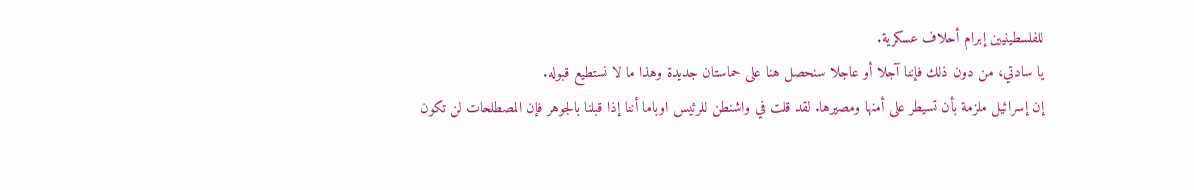للفلسطينيين إبرام أحلاف عسكرية.
يا سادتي، من دون ذلك فإننا آجلا أو عاجلا سنحصل هنا على حماستان جديدة وهذا ما لا نستطيع قبوله.
إن إسرائيل ملزمة بأن تسيطر على أمنها ومصيرها. لقد قلت في واشنطن للرئيس اوباما أننا إذا قبلنا بالجوهر فإن المصطلحات لن تكون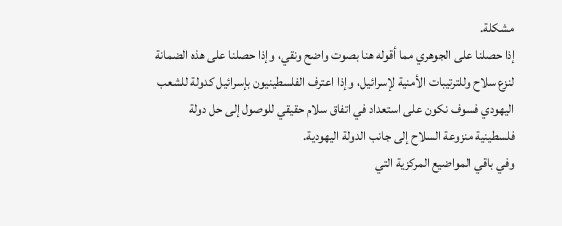مشكلة.
إذا حصلنا على الجوهري مما أقوله هنا بصوت واضح ونقي، وإذا حصلنا على هذه الضمانة لنزع سلاح وللترتيبات الأمنية لإسرائيل، وإذا اعترف الفلسطينيون بإسرائيل كدولة للشعب اليهودي فسوف نكون على استعداد في اتفاق سلام حقيقي للوصول إلى حل دولة فلسطينية منزوعة السلاح إلى جانب الدولة اليهودية.
وفي باقي المواضيع المركزية التي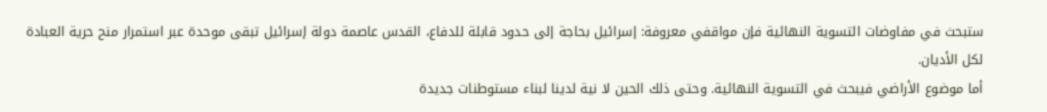ستبحث في مفاوضات التسوية النهائية فإن مواقفي معروفة: إسرائيل بحاجة إلى حدود قابلة للدفاع، القدس عاصمة دولة إسرائيل تبقى موحدة عبر استمرار منح حرية العبادة لكل الأديان.
أما موضوع الأراضي فيبحث في التسوية النهائية. وحتى ذلك الحين لا نية لدينا لبناء مستوطنات جديدة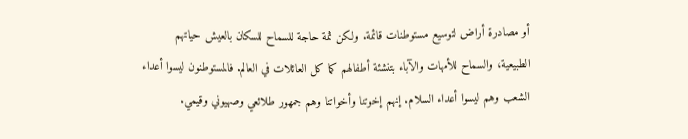أو مصادرة أراض لتوسيع مستوطنات قائمة. ولكن ثمة حاجة للسماح للسكان بالعيش حياتهم الطبيعية، والسماح للأمهات والآباء بتنشئة أطفالهم كما كل العائلات في العالم. فالمستوطنون ليسوا أعداء الشعب وهم ليسوا أعداء السلام. إنهم إخوتنا وأخواتنا وهم جمهور طلائعي وصهيوني وقيمي.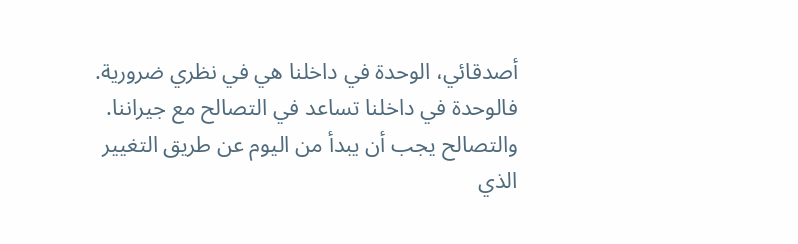أصدقائي، الوحدة في داخلنا هي في نظري ضرورية. فالوحدة في داخلنا تساعد في التصالح مع جيراننا. والتصالح يجب أن يبدأ من اليوم عن طريق التغيير الذي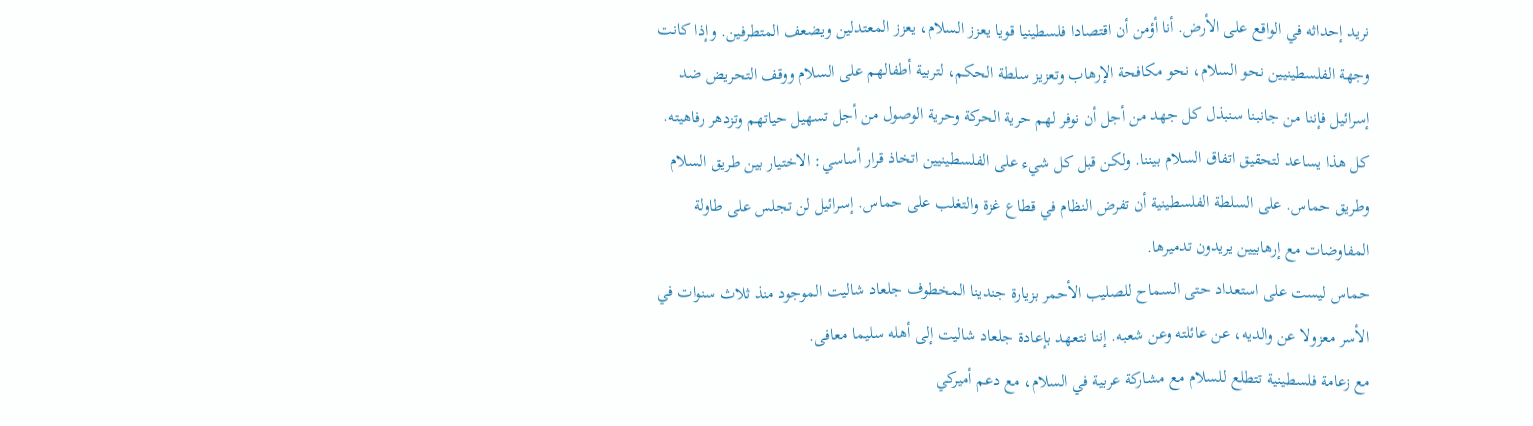نريد إحداثه في الواقع على الأرض. أنا أؤمن أن اقتصادا فلسطينيا قويا يعزز السلام، يعزز المعتدلين ويضعف المتطرفين. وإذا كانت وجهة الفلسطينيين نحو السلام، نحو مكافحة الإرهاب وتعزيز سلطة الحكم، لتربية أطفالهم على السلام ووقف التحريض ضد إسرائيل فإننا من جانبنا سنبذل كل جهد من أجل أن نوفر لهم حرية الحركة وحرية الوصول من أجل تسهيل حياتهم وتزدهر رفاهيته. كل هذا يساعد لتحقيق اتفاق السلام بيننا. ولكن قبل كل شيء على الفلسطينيين اتخاذ قرار أساسي: الاختيار بين طريق السلام وطريق حماس. على السلطة الفلسطينية أن تفرض النظام في قطاع غزة والتغلب على حماس. إسرائيل لن تجلس على طاولة المفاوضات مع إرهابيين يريدون تدميرها.
حماس ليست على استعداد حتى السماح للصليب الأحمر بزيارة جندينا المخطوف جلعاد شاليت الموجود منذ ثلاث سنوات في الأسر معزولا عن والديه، عن عائلته وعن شعبه. إننا نتعهد بإعادة جلعاد شاليت إلى أهله سليما معافى.
مع زعامة فلسطينية تتطلع للسلام مع مشاركة عربية في السلام، مع دعم أميركي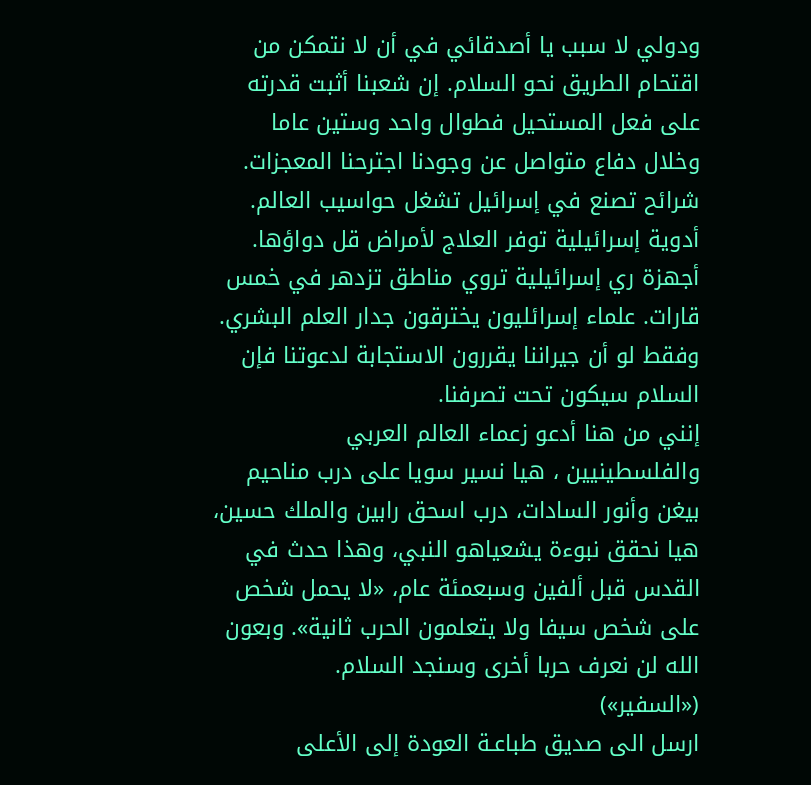ودولي لا سبب يا أصدقائي في أن لا نتمكن من اقتحام الطريق نحو السلام. إن شعبنا أثبت قدرته على فعل المستحيل فطوال واحد وستين عاما وخلال دفاع متواصل عن وجودنا اجترحنا المعجزات. شرائح تصنع في إسرائيل تشغل حواسيب العالم. أدوية إسرائيلية توفر العلاج لأمراض قل دواؤها. أجهزة ري إسرائيلية تروي مناطق تزدهر في خمس قارات. علماء إسرائليون يخترقون جدار العلم البشري. وفقط لو أن جيراننا يقررون الاستجابة لدعوتنا فإن السلام سيكون تحت تصرفنا.
إنني من هنا أدعو زعماء العالم العربي والفلسطينيين ، هيا نسير سويا على درب مناحيم بيغن وأنور السادات، درب اسحق رابين والملك حسين، هيا نحقق نبوءة يشعياهو النبي، وهذا حدث في القدس قبل ألفين وسبعمئة عام، «لا يحمل شخص على شخص سيفا ولا يتعلمون الحرب ثانية». وبعون الله لن نعرف حربا أخرى وسنجد السلام.
(«السفير»)
ارسل الى صديق طباعـة العودة إلى الأعلى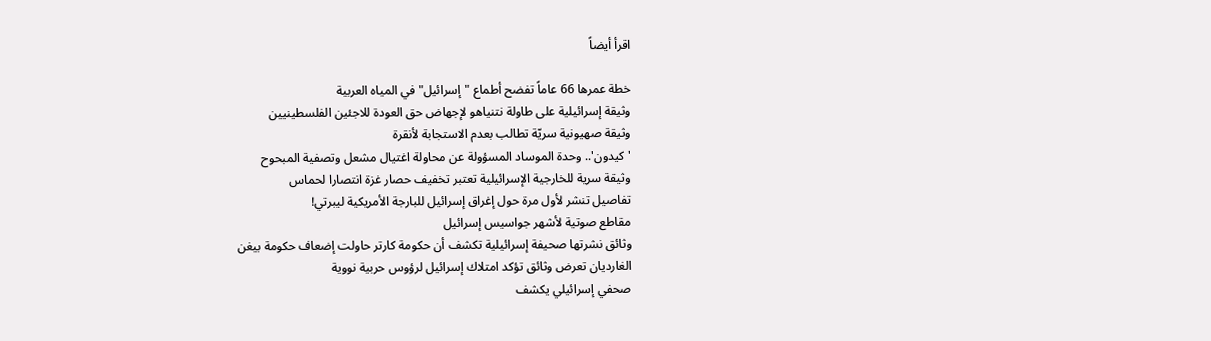اقرأ أيضاً

خطة عمرها 66 عاماً تفضح أطماع "إسرائيل" في المياه العربية
وثيقة إسرائيلية على طاولة نتنياهو لإجهاض حق العودة للاجئين الفلسطينيين
وثيقة صهيونية سريّة تطالب بعدم الاستجابة لأنقرة
'كيدون'.. وحدة الموساد المسؤولة عن محاولة اغتيال مشعل وتصفية المبحوح
وثيقة سرية للخارجية الإسرائيلية تعتبر تخفيف حصار غزة انتصارا لحماس
تفاصيل تنشر لأول مرة حول إغراق إسرائيل للبارجة الأمريكية ليبرتي!
مقاطع صوتية لأشهر جواسيس إسرائيل
وثائق نشرتها صحيفة إسرائيلية تكشف أن حكومة كارتر حاولت إضعاف حكومة بيغن
الغارديان تعرض وثائق تؤكد امتلاك إسرائيل لرؤوس حربية نووية
صحفي إسرائيلي يكشف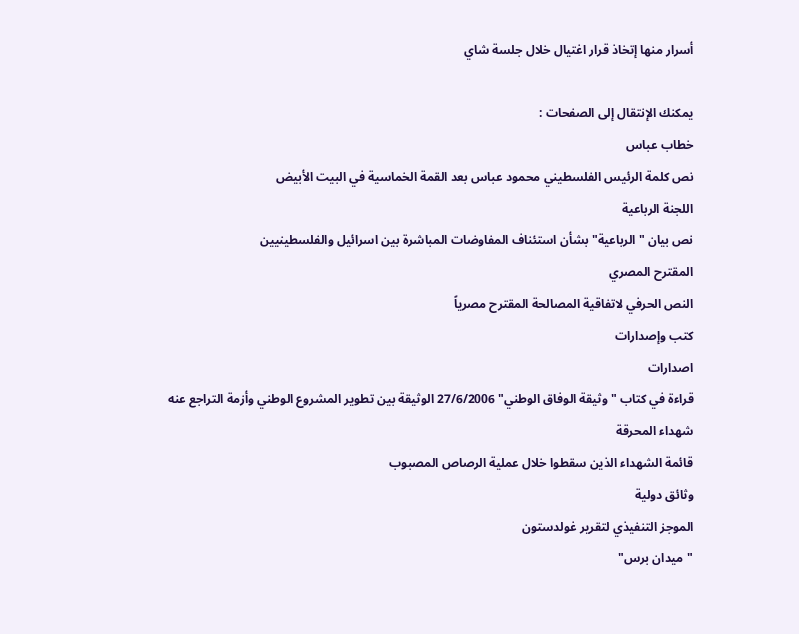أسرار منها إتخاذ قرار اغتيال خلال جلسة شاي

يمكنك الإنتقال إلى الصفحات :
خطاب عباس
نص كلمة الرئيس الفلسطيني محمود عباس بعد القمة الخماسية في البيت الأبيض
اللجنة الرباعية
نص بيان "الرباعية" بشأن استئناف المفاوضات المباشرة بين اسرائيل والفلسطينيين
المقترح المصري
النص الحرفي لاتفاقية المصالحة المقترح مصرياً
كتب وإصدارات
اصدارات
قراءة في كتاب "وثيقة الوفاق الوطني" 27/6/2006 الوثيقة بين تطوير المشروع الوطني وأزمة التراجع عنه
شهداء المحرقة
قائمة الشهداء الذين سقطوا خلال عملية الرصاص المصبوب
وثائق دولية
الموجز التنفيذي لتقرير غولدستون
"ميدان برس"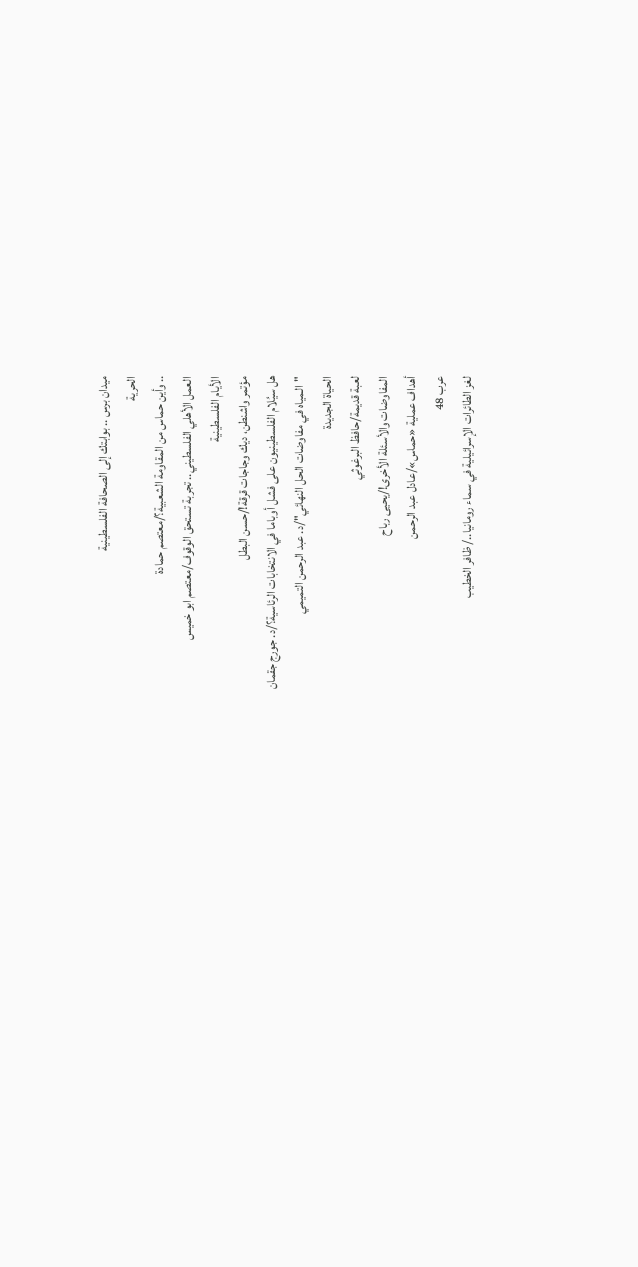ميدان برس .. بوابتك إلى الصحافة الفلسطينية
الحرية
.. وأين حماس من المقاومة الشعبية؟/معتصم حمادة
العمل الأهلي الفلسطيني.. تجربة تستحق الوقوف/معتصم ابو خميس
الأيام الفلسطينية
مؤتمر واشنطن، ديك وجاجات قرقة!/حسن البطل
هل سيُلام الفلسطينيون على فشل أوباما في الانتخابات الرئاسية؟/د. جورج جقمان
"الـمياه في مفاوضات الحل النهائي"/د. عبد الرحمن التميمي
الحياة الجديدة
لعبة قديمة/حافظ البرغوثي
المفاوضات والأسئلة الأخرى!/يحيى رباح
أهداف عملية «حماس»/عادل عبد الرحمن
عرب 48
لغز الطائرات الإسرائيلية في سماء رومانيا../ ظافر الخطيب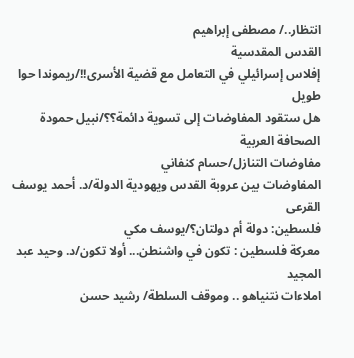انتظار../ مصطفى إبراهيم
القدس المقدسية
إفلاس إسرائيلي في التعامل مع قضية الأسرى!!/ريموندا حوا طويل
هل ستقود المفاوضات إلى تسوية دائمة؟؟/نبيل حمودة
الصحافة العربية
مفاوضات التنازل/حسام كنفاني
المفاوضات بين عروبة القدس ويهودية الدولة/د. أحمد يوسف القرعى
فلسطين: دولة أم دولتان؟/يوسف مكي
معركة فلسطين : تكون في واشنطن... أولا تكون/د. وحيد عبد المجيد
املاءات نتنياهو .. وموقف السلطة/ رشيد حسن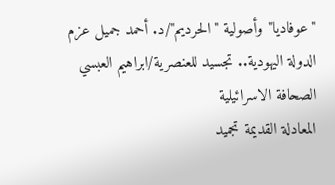"عوفاديا" وأصولية "الحرديم"/د. أحمد جميل عزم
الدولة اليهودية.. تجسيد للعنصرية/ابراهيم العبسي
الصحافة الاسرائيلية
المعادلة القديمة تجميد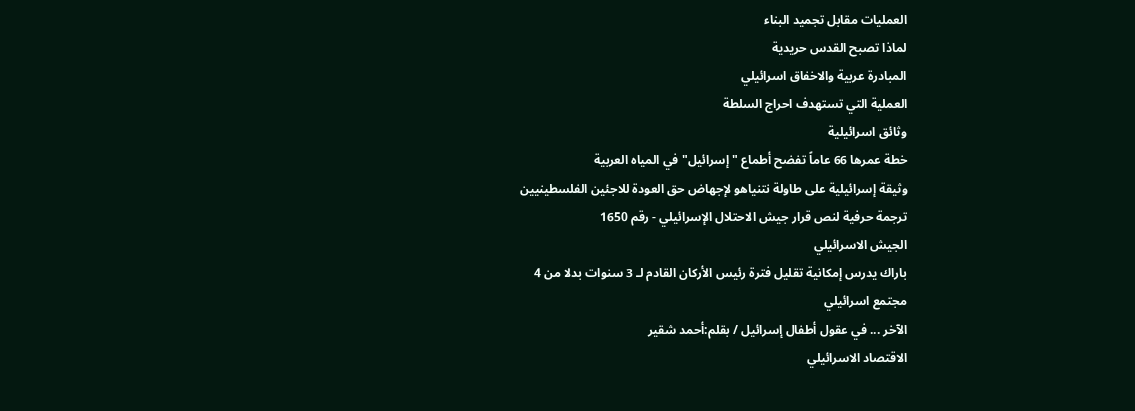العمليات مقابل تجميد البناء
لماذا تصبح القدس حريدية
المبادرة عربية والاخفاق اسرائيلي
العملية التي تستهدف احراج السلطة
وثائق اسرائيلية
خطة عمرها 66 عاماً تفضح أطماع "إسرائيل" في المياه العربية
وثيقة إسرائيلية على طاولة نتنياهو لإجهاض حق العودة للاجئين الفلسطينيين
ترجمة حرفية لنص قرار جيش الاحتلال الإسرائيلي - رقم 1650
الجيش الاسرائيلي
باراك يدرس إمكانية تقليل فترة رئيس الأركان القادم لـ 3 سنوات بدلا من 4
مجتمع اسرائيلي
الآخر ... في عقول أطفال إسرائيل / بقلم:أحمد شقير
الاقتصاد الاسرائيلي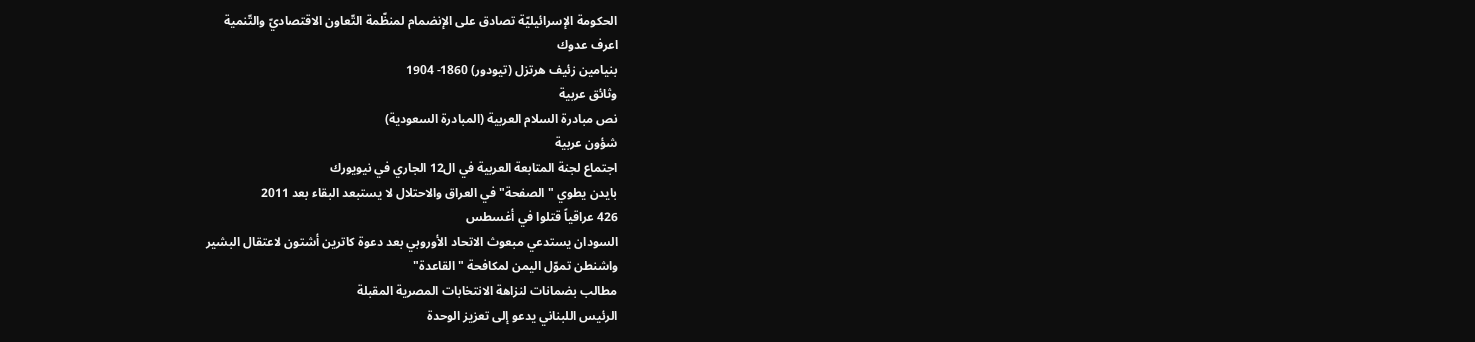الحكومة الإسرائيليّة تصادق على الإنضمام لمنظّمة التّعاون الاقتصاديّ والتّنمية
اعرف عدوك
بنيامين زئيف هرتزل (تيودور) 1860- 1904
وثائق عربية
نص مبادرة السلام العربية (المبادرة السعودية)
شؤون عربية
اجتماع لجنة المتابعة العربية في ال12 الجاري في نيويورك
بايدن يطوي "الصفحة" في العراق والاحتلال لا يستبعد البقاء بعد 2011
426 عراقياً قتلوا في أغسطس
السودان يستدعي مبعوث الاتحاد الأوروبي بعد دعوة كاترين أشتون لاعتقال البشير
واشنطن تموّل اليمن لمكافحة "القاعدة"
مطالب بضمانات لنزاهة الانتخابات المصرية المقبلة
الرئيس اللبناني يدعو إلى تعزيز الوحدة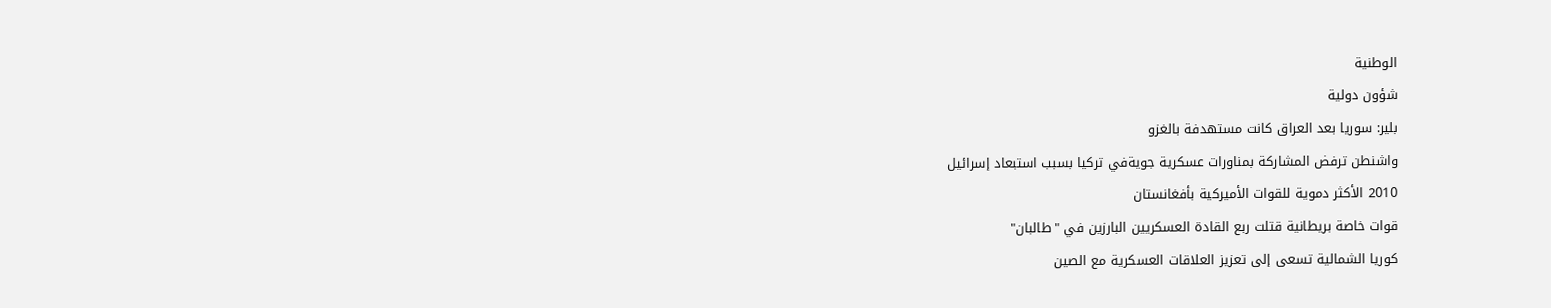الوطنية
شؤون دولية
بلير: سوريا بعد العراق كانت مستهدفة بالغزو
واشنطن ترفض المشاركة بمناورات عسكرية جويةفي تركيا بسبب استبعاد إسرائيل
2010 الأكثر دموية للقوات الأميركية بأفغانستان
قوات خاصة بريطانية قتلت ربع القادة العسكريين البارزين في "طالبان"
كوريا الشمالية تسعى إلى تعزيز العلاقات العسكرية مع الصين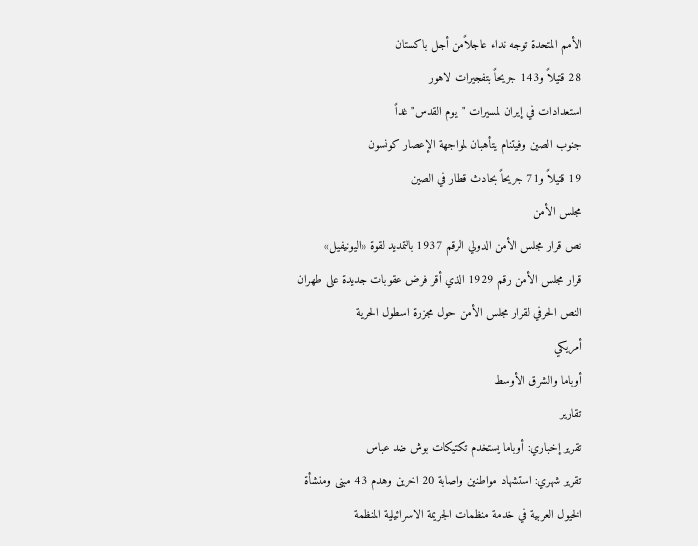الأمم المتحدة توجه نداء عاجلاًمن أجل باكستان
28 قتيلاً و143 جريحاً بتفجيرات لاهور
استعدادات في إيران لمسيرات "يوم القدس" غداً
جنوب الصين وفيتنام يتأهبان لمواجهة الإعصار كونسون
19 قتيلاً و71 جريحاً بحادث قطار في الصين
مجلس الأمن
نص قرار مجلس الأمن الدولي الرقم 1937 بالتمديد لقوة «اليونيفيل»
قرار مجلس الأمن رقم 1929 الذي أقر فرض عقوبات جديدة على طهران
النص الحرفي لقرار مجلس الأمن حول مجزرة اسطول الحرية
أمريكي
أوباما والشرق الأوسط
تقارير
تقرير إخباري: أوباما يستخدم تكتيكات بوش ضد عباس
تقرير شهري: استشهاد مواطنين واصابة 20 اخرين وهدم 43 مبنى ومنشأة
الخيول العربية في خدمة منظمات الجريمة الاسرائيلية المنظمة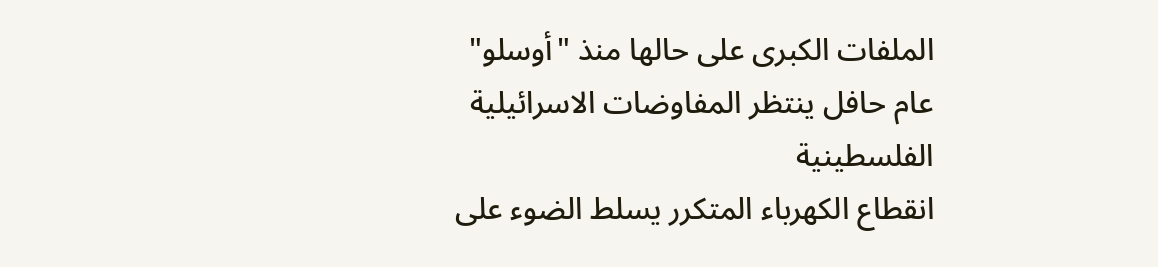الملفات الكبرى على حالها منذ "أوسلو"
عام حافل ينتظر المفاوضات الاسرائيلية الفلسطينية
انقطاع الكهرباء المتكرر يسلط الضوء على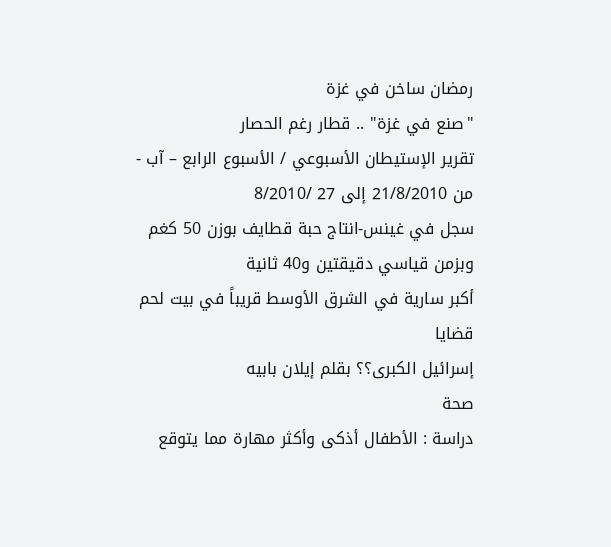رمضان ساخن في غزة
"صنع في غزة" .. قطار رغم الحصار
تقرير الإستيطان الأسبوعي / الأسبوع الرابع – آب - من 21/8/2010 إلى 27 /8/2010
سجل في غينس-انتاج حبة قطايف بوزن 50 كغم وبزمن قياسي دقيقتين و40 ثانية
أكبر سارية في الشرق الأوسط قريباً في بيت لحم
قضايا
إسرائيل الكبرى؟؟ بقلم إيلان بابيه
صحة
دراسة : الأطفال أذكى وأكثر مهارة مما يتوقع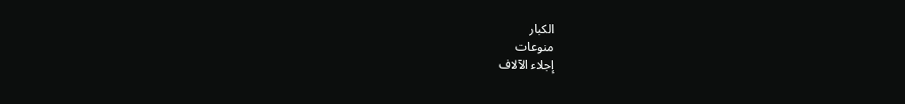الكبار
منوعات
إجلاء الآلاف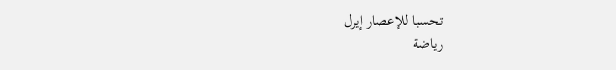تحسبا للإعصار إيرل
رياضة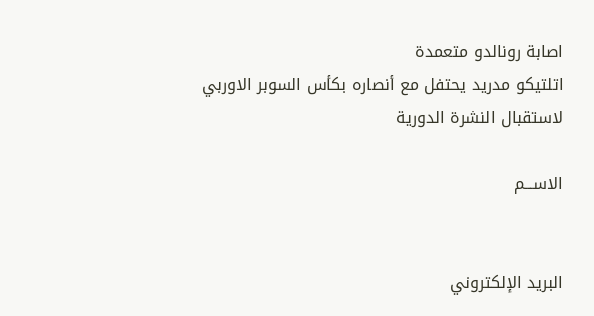اصابة رونالدو متعمدة
اتلتيكو مدريد يحتفل مع أنصاره بكأس السوبر الاوربي
لاستقبال النشرة الدورية

الاســـم


البريد الإلكتروني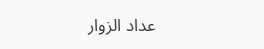عداد الزوار